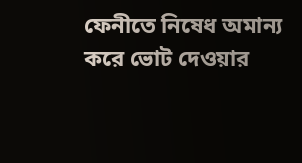ফেনীতে নিষেধ অমান্য করে ভোট দেওয়ার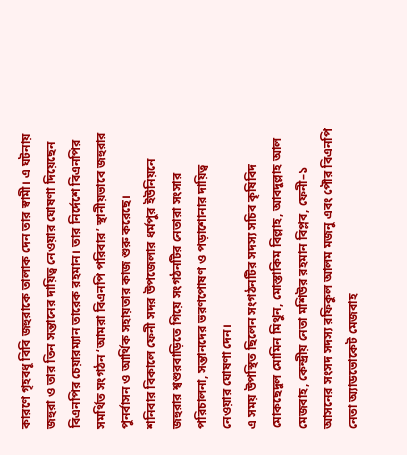কারণে গৃহবধূ বিবি জহুরাকে তালাক দেন তার স্বামী। এ ঘটনায় জহুরা ও তার তিন সন্তানের দায়িত্ব নেওয়ার ঘোষণা দিয়েছেন বিএনপির চেয়ারম্যান তারেক রহমান। তার নির্দেশে বিএনপির সমর্থিত সংগঠন ‘আমরা বিএনপি পরিবার’ স্থানীয়ভাবে জহুরার পুনর্বাসন ও আর্থিক সহায়তার কাজ শুরু করেছে।
শনিবার বিকালে ফেনী সদর উপজেলার ধর্মপুর ইউনিয়নে জহুরার শ্বশুরবাড়িতে গিয়ে সংগঠনটির নেতারা সংসার পরিচালনা, সন্তানদের ভরণপোষণ ও পড়াশোনার দায়িত্ব নেওয়ার ঘোষণা দেন।
এ সময় উপস্থিত ছিলেন সংগঠনটির সদস্য সচিব কৃষিবিদ মোকছেদুল মোমিন মিথুন, মোস্তাকিম বিল্লাহ, আবদুল্লাহ আল মেজবাহ, কেন্দ্রীয় নেতা মশিউর রহমান বিপ্লব, ফেনী–১ আসনের সংসদ সদস্য রফিকুল আলম মজনু এবং পৌর বিএনপি নেতা অ্যাডভোকেট মেজবাহ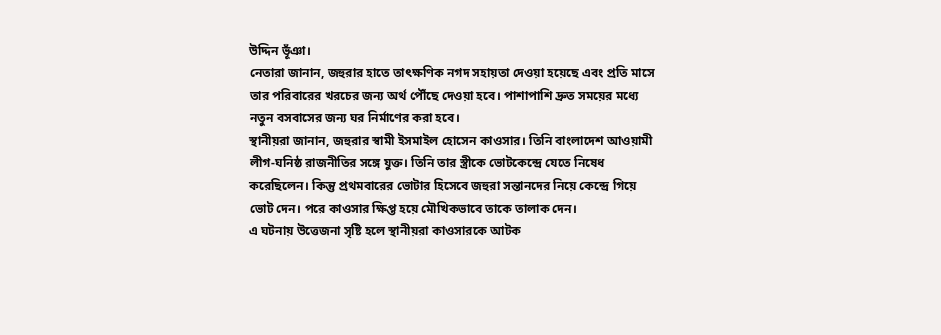উদ্দিন ভূঁঞা।
নেতারা জানান, জহুরার হাতে তাৎক্ষণিক নগদ সহায়তা দেওয়া হয়েছে এবং প্রতি মাসে তার পরিবারের খরচের জন্য অর্থ পৌঁছে দেওয়া হবে। পাশাপাশি দ্রুত সময়ের মধ্যে নতুন বসবাসের জন্য ঘর নির্মাণের করা হবে।
স্থানীয়রা জানান, জহুরার স্বামী ইসমাইল হোসেন কাওসার। তিনি বাংলাদেশ আওয়ামী লীগ-ঘনিষ্ঠ রাজনীতির সঙ্গে যুক্ত। তিনি তার স্ত্রীকে ভোটকেন্দ্রে যেতে নিষেধ করেছিলেন। কিন্তু প্রথমবারের ভোটার হিসেবে জহুরা সন্তানদের নিয়ে কেন্দ্রে গিয়ে ভোট দেন। পরে কাওসার ক্ষিপ্ত হয়ে মৌখিকভাবে তাকে তালাক দেন।
এ ঘটনায় উত্তেজনা সৃষ্টি হলে স্থানীয়রা কাওসারকে আটক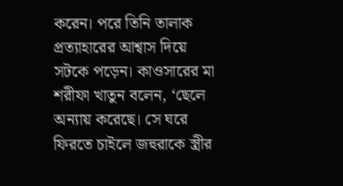করেন। পরে তিনি তালাক প্রত্যাহারের আশ্বাস দিয়ে সটকে পড়েন। কাওসারের মা শরীফা খাতুন বলেন, ‘ছেলে অন্যায় করেছে। সে ঘরে ফিরতে চাইলে জহুরাকে স্ত্রীর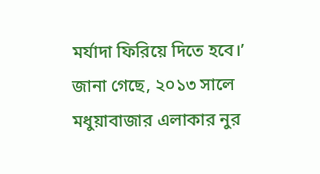মর্যাদা ফিরিয়ে দিতে হবে।’
জানা গেছে, ২০১৩ সালে মধুয়াবাজার এলাকার নুর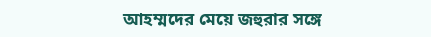আহম্মদের মেয়ে জহুরার সঙ্গে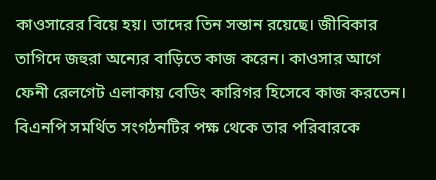কাওসারের বিয়ে হয়। তাদের তিন সন্তান রয়েছে। জীবিকার তাগিদে জহুরা অন্যের বাড়িতে কাজ করেন। কাওসার আগে ফেনী রেলগেট এলাকায় বেডিং কারিগর হিসেবে কাজ করতেন। বিএনপি সমর্থিত সংগঠনটির পক্ষ থেকে তার পরিবারকে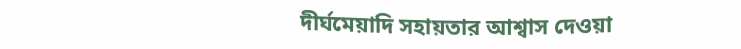দীর্ঘমেয়াদি সহায়তার আশ্বাস দেওয়া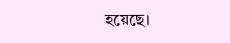হয়েছে।